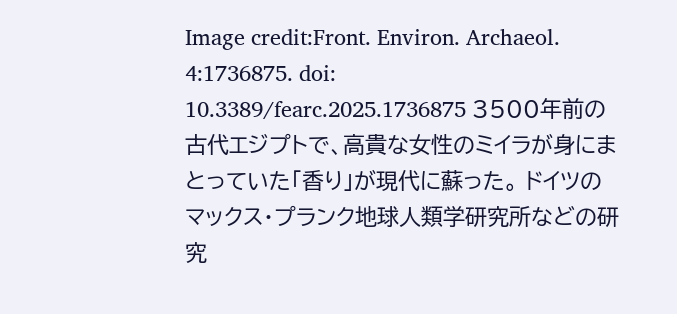Image credit:Front. Environ. Archaeol. 4:1736875. doi: 10.3389/fearc.2025.1736875 3500年前の古代エジプトで、高貴な女性のミイラが身にまとっていた「香り」が現代に蘇った。 ドイツのマックス・プランク地球人類学研究所などの研究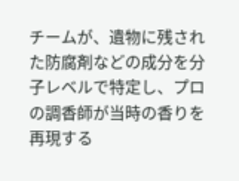チームが、遺物に残された防腐剤などの成分を分子レベルで特定し、プロの調香師が当時の香りを再現する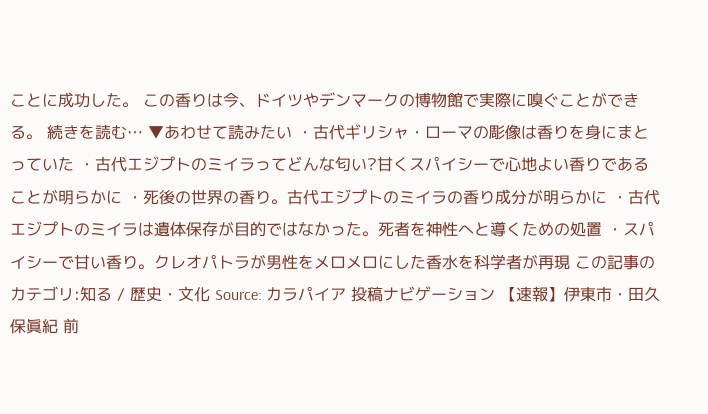ことに成功した。 この香りは今、ドイツやデンマークの博物館で実際に嗅ぐことができる。 続きを読む… ▼あわせて読みたい ・古代ギリシャ・ローマの彫像は香りを身にまとっていた ・古代エジプトのミイラってどんな匂い?甘くスパイシーで心地よい香りであることが明らかに ・死後の世界の香り。古代エジプトのミイラの香り成分が明らかに ・古代エジプトのミイラは遺体保存が目的ではなかった。死者を神性へと導くための処置 ・スパイシーで甘い香り。クレオパトラが男性をメロメロにした香水を科学者が再現 この記事のカテゴリ:知る / 歴史・文化 Source: カラパイア 投稿ナビゲーション 【速報】伊東市・田久保眞紀 前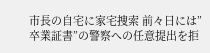市長の自宅に家宅捜索 前々日には”卒業証書”の警察への任意提出を拒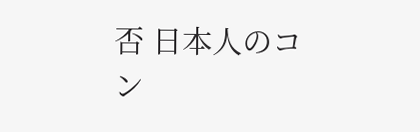否 日本人のコン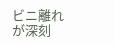ビニ離れが深刻